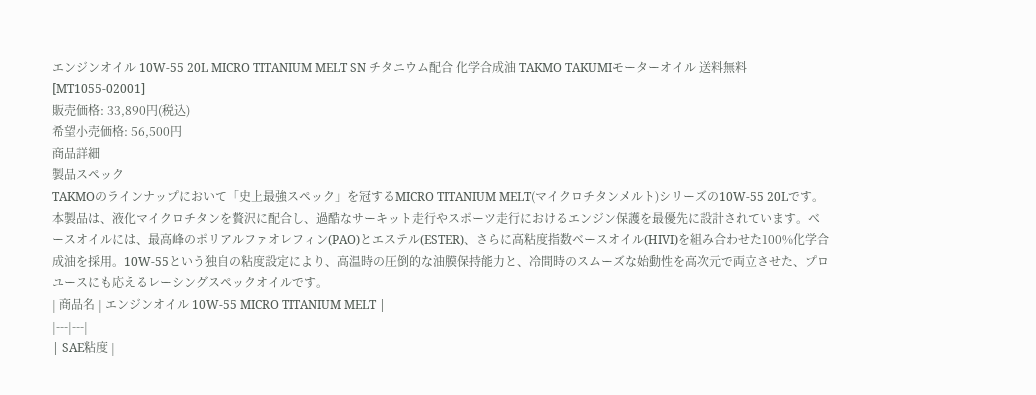エンジンオイル 10W-55 20L MICRO TITANIUM MELT SN チタニウム配合 化学合成油 TAKMO TAKUMIモーターオイル 送料無料 [MT1055-02001]
販売価格: 33,890円(税込)
希望小売価格: 56,500円
商品詳細
製品スペック
TAKMOのラインナップにおいて「史上最強スペック」を冠するMICRO TITANIUM MELT(マイクロチタンメルト)シリーズの10W-55 20Lです。本製品は、液化マイクロチタンを贅沢に配合し、過酷なサーキット走行やスポーツ走行におけるエンジン保護を最優先に設計されています。ベースオイルには、最高峰のポリアルファオレフィン(PAO)とエステル(ESTER)、さらに高粘度指数ベースオイル(HIVI)を組み合わせた100%化学合成油を採用。10W-55という独自の粘度設定により、高温時の圧倒的な油膜保持能力と、冷間時のスムーズな始動性を高次元で両立させた、プロユースにも応えるレーシングスペックオイルです。
| 商品名 | エンジンオイル 10W-55 MICRO TITANIUM MELT |
|---|---|
| SAE粘度 |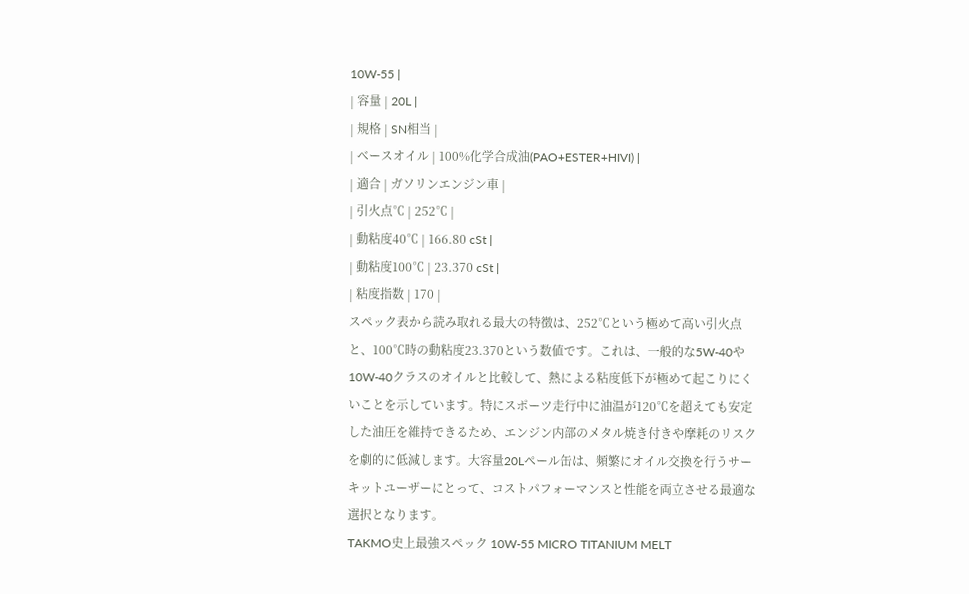10W-55 |
| 容量 | 20L |
| 規格 | SN相当 |
| ベースオイル | 100%化学合成油(PAO+ESTER+HIVI) |
| 適合 | ガソリンエンジン車 |
| 引火点℃ | 252℃ |
| 動粘度40℃ | 166.80 cSt |
| 動粘度100℃ | 23.370 cSt |
| 粘度指数 | 170 |
スペック表から読み取れる最大の特徴は、252℃という極めて高い引火点と、100℃時の動粘度23.370という数値です。これは、一般的な5W-40や10W-40クラスのオイルと比較して、熱による粘度低下が極めて起こりにくいことを示しています。特にスポーツ走行中に油温が120℃を超えても安定した油圧を維持できるため、エンジン内部のメタル焼き付きや摩耗のリスクを劇的に低減します。大容量20Lペール缶は、頻繁にオイル交換を行うサーキットユーザーにとって、コストパフォーマンスと性能を両立させる最適な選択となります。
TAKMO史上最強スペック 10W-55 MICRO TITANIUM MELT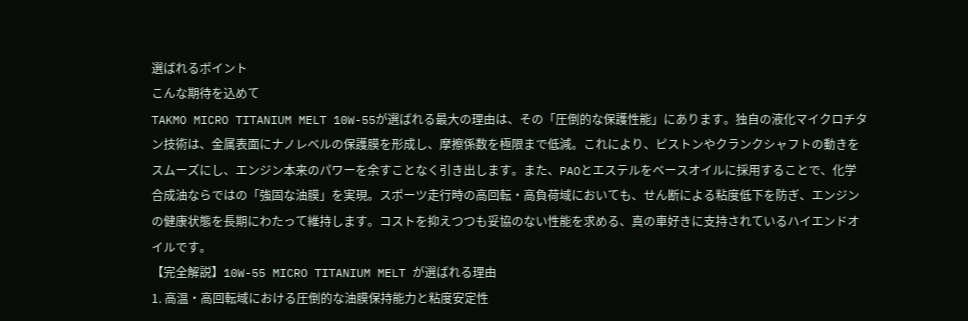選ばれるポイント
こんな期待を込めて
TAKMO MICRO TITANIUM MELT 10W-55が選ばれる最大の理由は、その「圧倒的な保護性能」にあります。独自の液化マイクロチタン技術は、金属表面にナノレベルの保護膜を形成し、摩擦係数を極限まで低減。これにより、ピストンやクランクシャフトの動きをスムーズにし、エンジン本来のパワーを余すことなく引き出します。また、PAOとエステルをベースオイルに採用することで、化学合成油ならではの「強固な油膜」を実現。スポーツ走行時の高回転・高負荷域においても、せん断による粘度低下を防ぎ、エンジンの健康状態を長期にわたって維持します。コストを抑えつつも妥協のない性能を求める、真の車好きに支持されているハイエンドオイルです。
【完全解説】10W-55 MICRO TITANIUM MELT が選ばれる理由
1. 高温・高回転域における圧倒的な油膜保持能力と粘度安定性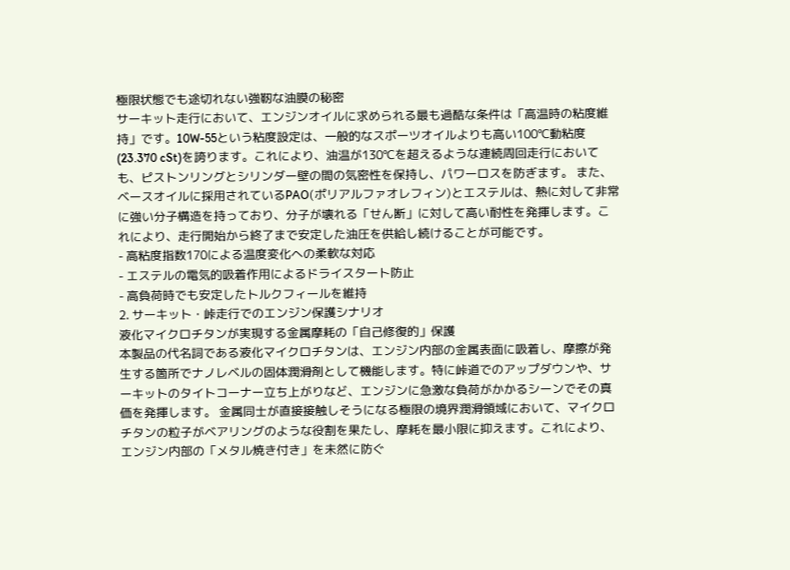極限状態でも途切れない強靭な油膜の秘密
サーキット走行において、エンジンオイルに求められる最も過酷な条件は「高温時の粘度維持」です。10W-55という粘度設定は、一般的なスポーツオイルよりも高い100℃動粘度(23.370 cSt)を誇ります。これにより、油温が130℃を超えるような連続周回走行においても、ピストンリングとシリンダー壁の間の気密性を保持し、パワーロスを防ぎます。 また、ベースオイルに採用されているPAO(ポリアルファオレフィン)とエステルは、熱に対して非常に強い分子構造を持っており、分子が壊れる「せん断」に対して高い耐性を発揮します。これにより、走行開始から終了まで安定した油圧を供給し続けることが可能です。
- 高粘度指数170による温度変化への柔軟な対応
- エステルの電気的吸着作用によるドライスタート防止
- 高負荷時でも安定したトルクフィールを維持
2. サーキット・峠走行でのエンジン保護シナリオ
液化マイクロチタンが実現する金属摩耗の「自己修復的」保護
本製品の代名詞である液化マイクロチタンは、エンジン内部の金属表面に吸着し、摩擦が発生する箇所でナノレベルの固体潤滑剤として機能します。特に峠道でのアップダウンや、サーキットのタイトコーナー立ち上がりなど、エンジンに急激な負荷がかかるシーンでその真価を発揮します。 金属同士が直接接触しそうになる極限の境界潤滑領域において、マイクロチタンの粒子がベアリングのような役割を果たし、摩耗を最小限に抑えます。これにより、エンジン内部の「メタル焼き付き」を未然に防ぐ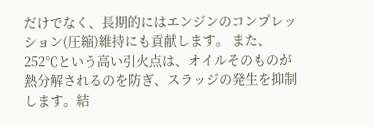だけでなく、長期的にはエンジンのコンプレッション(圧縮)維持にも貢献します。 また、252℃という高い引火点は、オイルそのものが熱分解されるのを防ぎ、スラッジの発生を抑制します。結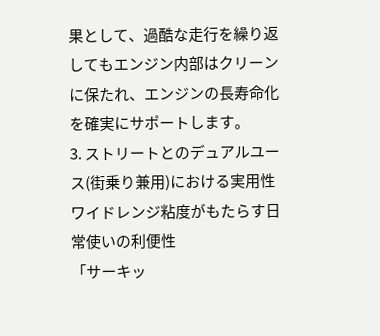果として、過酷な走行を繰り返してもエンジン内部はクリーンに保たれ、エンジンの長寿命化を確実にサポートします。
3. ストリートとのデュアルユース(街乗り兼用)における実用性
ワイドレンジ粘度がもたらす日常使いの利便性
「サーキッ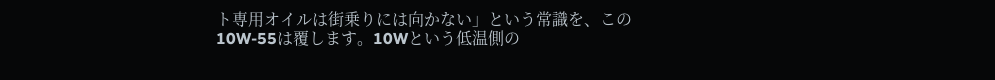ト専用オイルは街乗りには向かない」という常識を、この10W-55は覆します。10Wという低温側の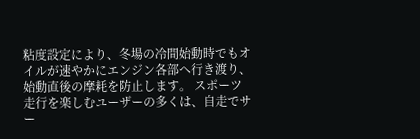粘度設定により、冬場の冷間始動時でもオイルが速やかにエンジン各部へ行き渡り、始動直後の摩耗を防止します。 スポーツ走行を楽しむユーザーの多くは、自走でサー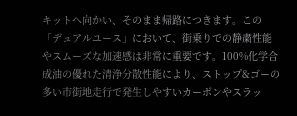キットへ向かい、そのまま帰路につきます。この「デュアルユース」において、街乗りでの静粛性能やスムーズな加速感は非常に重要です。100%化学合成油の優れた清浄分散性能により、ストップ&ゴーの多い市街地走行で発生しやすいカーボンやスラッ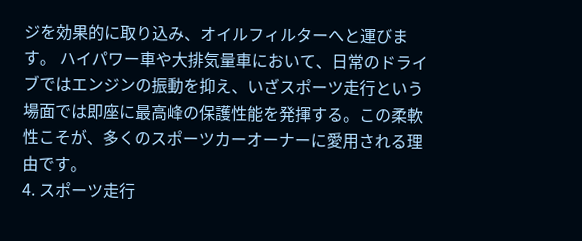ジを効果的に取り込み、オイルフィルターへと運びます。 ハイパワー車や大排気量車において、日常のドライブではエンジンの振動を抑え、いざスポーツ走行という場面では即座に最高峰の保護性能を発揮する。この柔軟性こそが、多くのスポーツカーオーナーに愛用される理由です。
4. スポーツ走行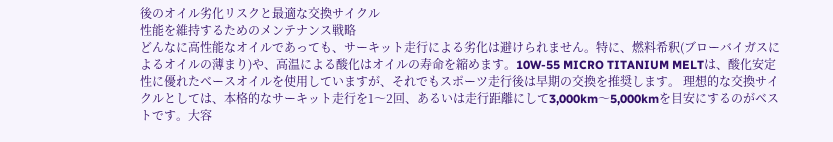後のオイル劣化リスクと最適な交換サイクル
性能を維持するためのメンテナンス戦略
どんなに高性能なオイルであっても、サーキット走行による劣化は避けられません。特に、燃料希釈(ブローバイガスによるオイルの薄まり)や、高温による酸化はオイルの寿命を縮めます。10W-55 MICRO TITANIUM MELTは、酸化安定性に優れたベースオイルを使用していますが、それでもスポーツ走行後は早期の交換を推奨します。 理想的な交換サイクルとしては、本格的なサーキット走行を1〜2回、あるいは走行距離にして3,000km〜5,000kmを目安にするのがベストです。大容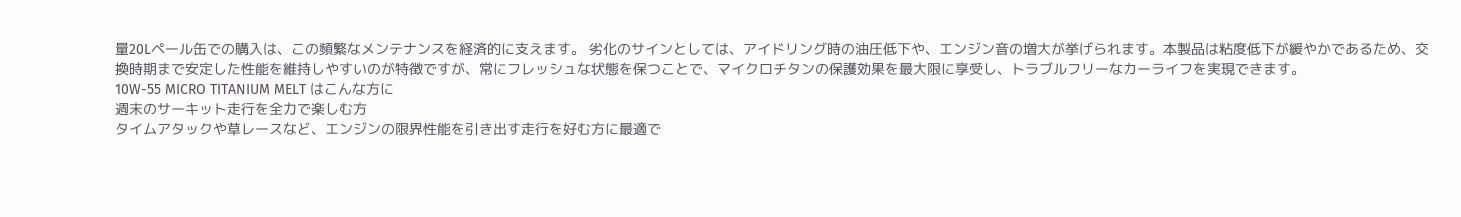量20Lペール缶での購入は、この頻繁なメンテナンスを経済的に支えます。 劣化のサインとしては、アイドリング時の油圧低下や、エンジン音の増大が挙げられます。本製品は粘度低下が緩やかであるため、交換時期まで安定した性能を維持しやすいのが特徴ですが、常にフレッシュな状態を保つことで、マイクロチタンの保護効果を最大限に享受し、トラブルフリーなカーライフを実現できます。
10W-55 MICRO TITANIUM MELT はこんな方に
週末のサーキット走行を全力で楽しむ方
タイムアタックや草レースなど、エンジンの限界性能を引き出す走行を好む方に最適で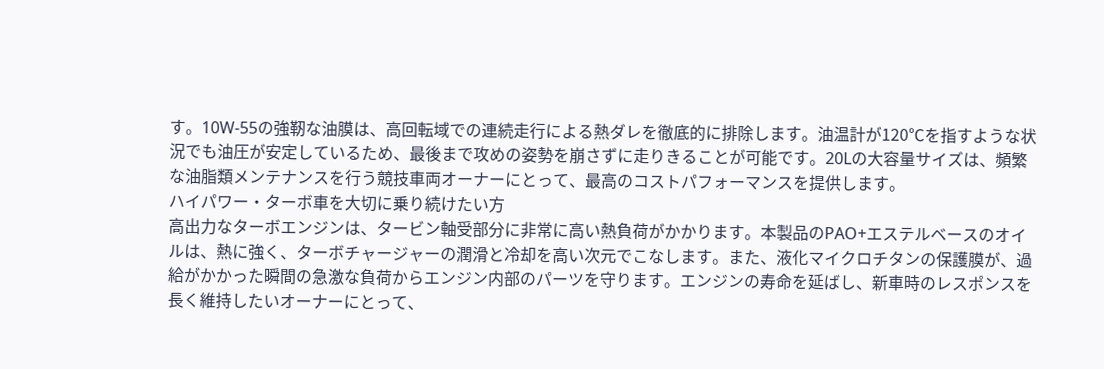す。10W-55の強靭な油膜は、高回転域での連続走行による熱ダレを徹底的に排除します。油温計が120℃を指すような状況でも油圧が安定しているため、最後まで攻めの姿勢を崩さずに走りきることが可能です。20Lの大容量サイズは、頻繁な油脂類メンテナンスを行う競技車両オーナーにとって、最高のコストパフォーマンスを提供します。
ハイパワー・ターボ車を大切に乗り続けたい方
高出力なターボエンジンは、タービン軸受部分に非常に高い熱負荷がかかります。本製品のPAO+エステルベースのオイルは、熱に強く、ターボチャージャーの潤滑と冷却を高い次元でこなします。また、液化マイクロチタンの保護膜が、過給がかかった瞬間の急激な負荷からエンジン内部のパーツを守ります。エンジンの寿命を延ばし、新車時のレスポンスを長く維持したいオーナーにとって、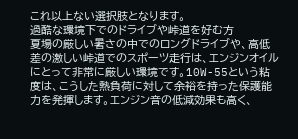これ以上ない選択肢となります。
過酷な環境下でのドライブや峠道を好む方
夏場の厳しい暑さの中でのロングドライブや、高低差の激しい峠道でのスポーツ走行は、エンジンオイルにとって非常に厳しい環境です。10W-55という粘度は、こうした熱負荷に対して余裕を持った保護能力を発揮します。エンジン音の低減効果も高く、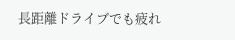長距離ドライブでも疲れ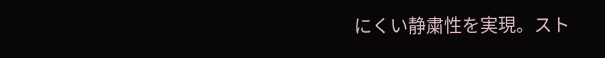にくい静粛性を実現。スト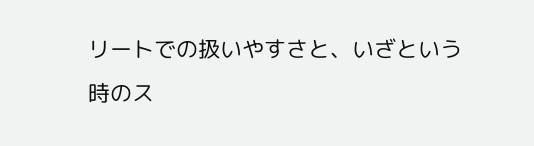リートでの扱いやすさと、いざという時のス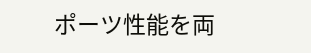ポーツ性能を両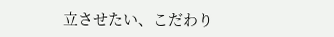立させたい、こだわり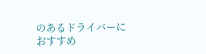のあるドライバーにおすすめ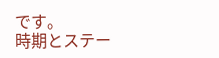です。
時期とステー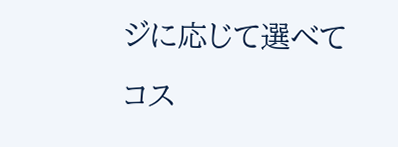ジに応じて選べて
コス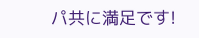パ共に満足です!